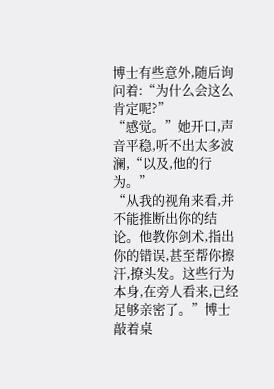博士有些意外,随后询问着:“为什么会这么肯定呢?”
“感觉。”她开口,声音平稳,听不出太多波澜,“以及,他的行为。”
“从我的视角来看,并不能推断出你的结论。他教你剑术,指出你的错误,甚至帮你擦汗,撩头发。这些行为本身,在旁人看来,已经足够亲密了。”博士敲着桌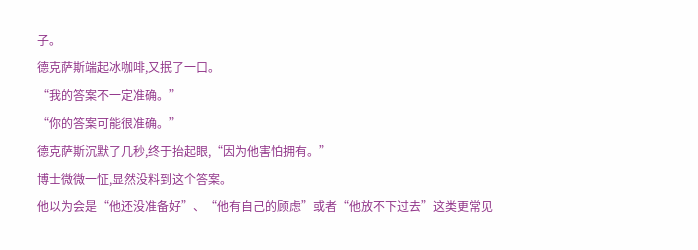子。
德克萨斯端起冰咖啡,又抿了一口。
“我的答案不一定准确。”
“你的答案可能很准确。”
德克萨斯沉默了几秒,终于抬起眼,“因为他害怕拥有。”
博士微微一怔,显然没料到这个答案。
他以为会是“他还没准备好”、“他有自己的顾虑”或者“他放不下过去”这类更常见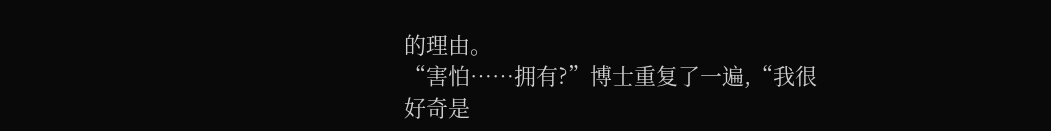的理由。
“害怕……拥有?”博士重复了一遍,“我很好奇是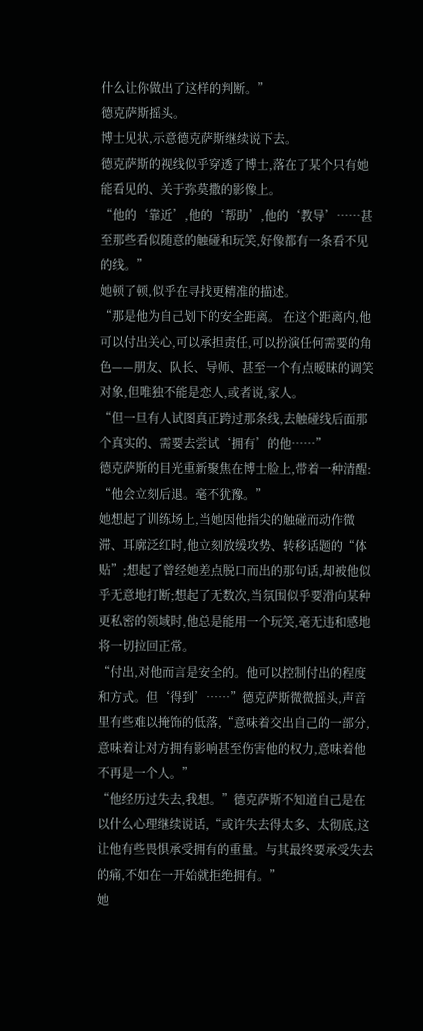什么让你做出了这样的判断。”
德克萨斯摇头。
博士见状,示意德克萨斯继续说下去。
德克萨斯的视线似乎穿透了博士,落在了某个只有她能看见的、关于弥莫撒的影像上。
“他的‘靠近’,他的‘帮助’,他的‘教导’……甚至那些看似随意的触碰和玩笑,好像都有一条看不见的线。”
她顿了顿,似乎在寻找更精准的描述。
“那是他为自己划下的安全距离。 在这个距离内,他可以付出关心,可以承担责任,可以扮演任何需要的角色——朋友、队长、导师、甚至一个有点暧昧的调笑对象,但唯独不能是恋人,或者说,家人。
“但一旦有人试图真正跨过那条线,去触碰线后面那个真实的、需要去尝试‘拥有’的他……”
德克萨斯的目光重新聚焦在博士脸上,带着一种清醒:
“他会立刻后退。毫不犹豫。”
她想起了训练场上,当她因他指尖的触碰而动作微滞、耳廓泛红时,他立刻放缓攻势、转移话题的“体贴”;想起了曾经她差点脱口而出的那句话,却被他似乎无意地打断;想起了无数次,当氛围似乎要滑向某种更私密的领域时,他总是能用一个玩笑,毫无违和感地将一切拉回正常。
“付出,对他而言是安全的。他可以控制付出的程度和方式。但‘得到’……”德克萨斯微微摇头,声音里有些难以掩饰的低落,“意味着交出自己的一部分,意味着让对方拥有影响甚至伤害他的权力,意味着他不再是一个人。”
“他经历过失去,我想。”德克萨斯不知道自己是在以什么心理继续说话,“或许失去得太多、太彻底,这让他有些畏惧承受拥有的重量。与其最终要承受失去的痛,不如在一开始就拒绝拥有。”
她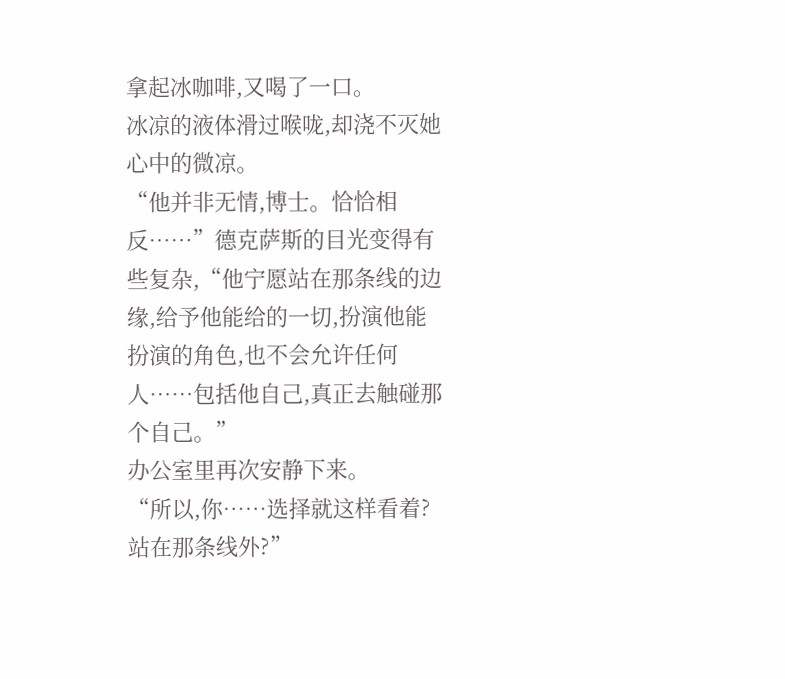拿起冰咖啡,又喝了一口。
冰凉的液体滑过喉咙,却浇不灭她心中的微凉。
“他并非无情,博士。恰恰相反……”德克萨斯的目光变得有些复杂,“他宁愿站在那条线的边缘,给予他能给的一切,扮演他能扮演的角色,也不会允许任何人……包括他自己,真正去触碰那个自己。”
办公室里再次安静下来。
“所以,你……选择就这样看着?站在那条线外?”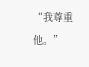“我尊重他。”